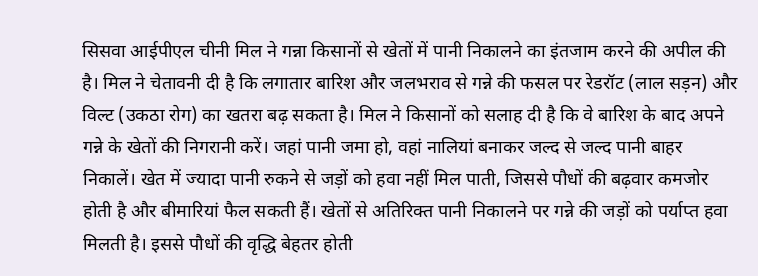सिसवा आईपीएल चीनी मिल ने गन्ना किसानों से खेतों में पानी निकालने का इंतजाम करने की अपील की है। मिल ने चेतावनी दी है कि लगातार बारिश और जलभराव से गन्ने की फसल पर रेडरॉट (लाल सड़न) और विल्ट (उकठा रोग) का खतरा बढ़ सकता है। मिल ने किसानों को सलाह दी है कि वे बारिश के बाद अपने गन्ने के खेतों की निगरानी करें। जहां पानी जमा हो, वहां नालियां बनाकर जल्द से जल्द पानी बाहर निकालें। खेत में ज्यादा पानी रुकने से जड़ों को हवा नहीं मिल पाती, जिससे पौधों की बढ़वार कमजोर होती है और बीमारियां फैल सकती हैं। खेतों से अतिरिक्त पानी निकालने पर गन्ने की जड़ों को पर्याप्त हवा मिलती है। इससे पौधों की वृद्धि बेहतर होती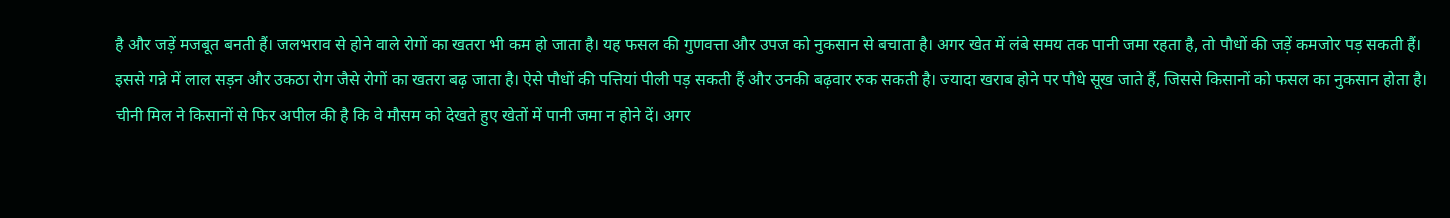है और जड़ें मजबूत बनती हैं। जलभराव से होने वाले रोगों का खतरा भी कम हो जाता है। यह फसल की गुणवत्ता और उपज को नुकसान से बचाता है। अगर खेत में लंबे समय तक पानी जमा रहता है, तो पौधों की जड़ें कमजोर पड़ सकती हैं। इससे गन्ने में लाल सड़न और उकठा रोग जैसे रोगों का खतरा बढ़ जाता है। ऐसे पौधों की पत्तियां पीली पड़ सकती हैं और उनकी बढ़वार रुक सकती है। ज्यादा खराब होने पर पौधे सूख जाते हैं, जिससे किसानों को फसल का नुकसान होता है। चीनी मिल ने किसानों से फिर अपील की है कि वे मौसम को देखते हुए खेतों में पानी जमा न होने दें। अगर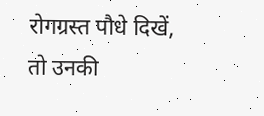रोगग्रस्त पौधे दिखें, तो उनकी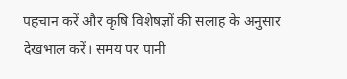पहचान करें और कृषि विशेषज्ञों की सलाह के अनुसार देखभाल करें। समय पर पानी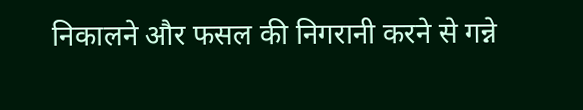निकालने और फसल की निगरानी करने से गन्ने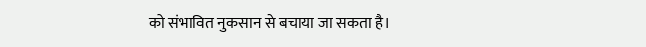को संभावित नुकसान से बचाया जा सकता है।